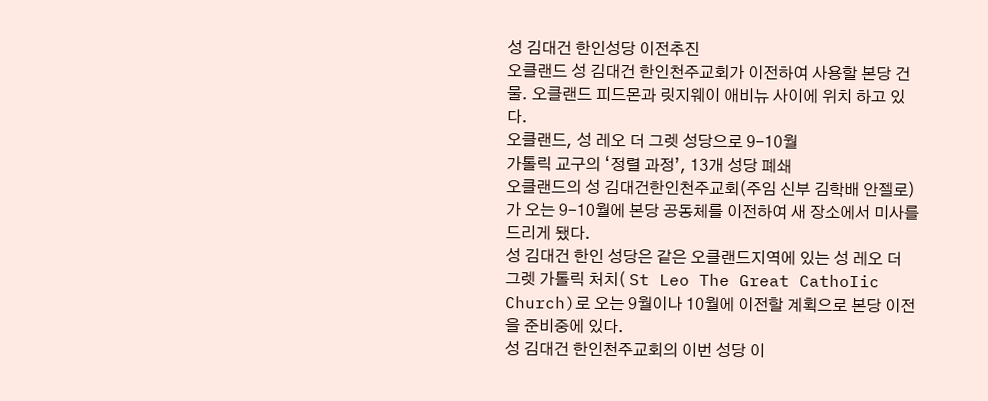성 김대건 한인성당 이전추진
오클랜드 성 김대건 한인천주교회가 이전하여 사용할 본당 건물. 오클랜드 피드몬과 릿지웨이 애비뉴 사이에 위치 하고 있다.
오클랜드, 성 레오 더 그렛 성당으로 9-10월
가톨릭 교구의 ‘정렬 과정’, 13개 성당 폐쇄
오클랜드의 성 김대건한인천주교회(주임 신부 김학배 안젤로)가 오는 9-10월에 본당 공동체를 이전하여 새 장소에서 미사를 드리게 됐다.
성 김대건 한인 성당은 같은 오클랜드지역에 있는 성 레오 더 그렛 가톨릭 처치( St Leo The Great CathoIic Church)로 오는 9월이나 10월에 이전할 계획으로 본당 이전을 준비중에 있다.
성 김대건 한인천주교회의 이번 성당 이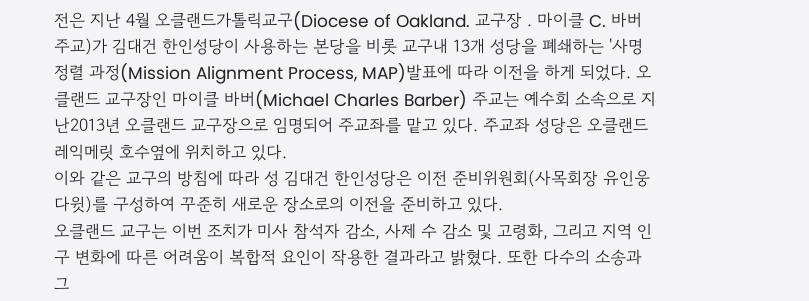전은 지난 4월 오클랜드가톨릭교구(Diocese of Oakland. 교구장 . 마이클 C. 바버 주교)가 김대건 한인성당이 사용하는 본당을 비롯 교구내 13개 성당을 폐쇄하는 '사명 정렬 과정(Mission Alignment Process, MAP)발표에 따라 이전을 하게 되었다. 오클랜드 교구장인 마이클 바버(Michael Charles Barber) 주교는 예수회 소속으로 지난2013년 오클랜드 교구장으로 임명되어 주교좌를 맡고 있다. 주교좌 성당은 오클랜드 레익메릿 호수옆에 위치하고 있다.
이와 같은 교구의 방침에 따라 성 김대건 한인성당은 이전 준비위원회(사목회장 유인웅 다윗)를 구성하여 꾸준히 새로운 장소로의 이전을 준비하고 있다.
오클랜드 교구는 이번 조치가 미사 참석자 감소, 사제 수 감소 및 고령화, 그리고 지역 인구 변화에 따른 어려움이 복합적 요인이 작용한 결과라고 밝혔다. 또한 다수의 소송과 그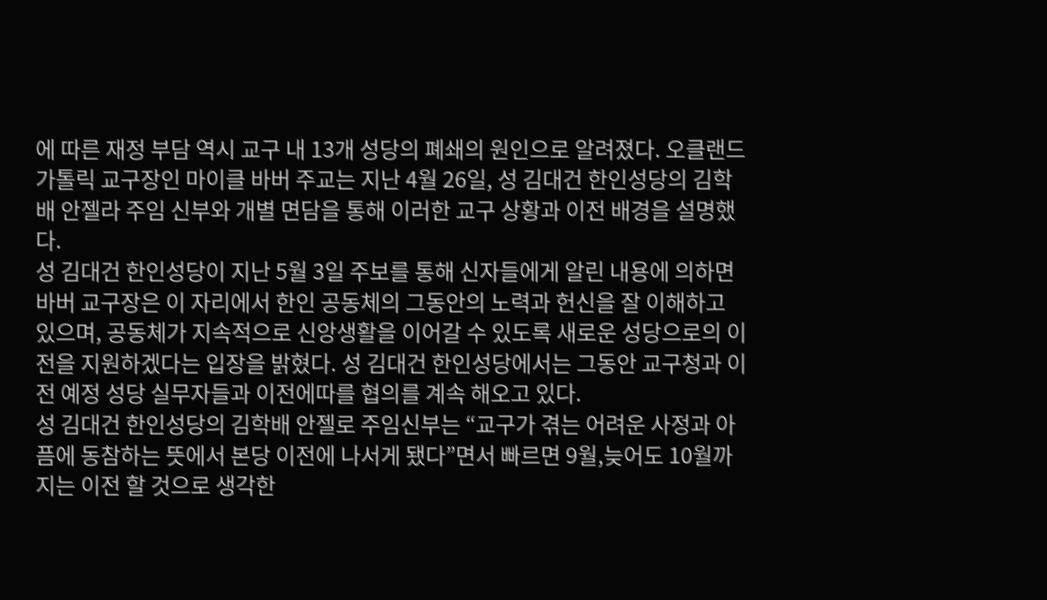에 따른 재정 부담 역시 교구 내 13개 성당의 폐쇄의 원인으로 알려졌다. 오클랜드 가톨릭 교구장인 마이클 바버 주교는 지난 4월 26일, 성 김대건 한인성당의 김학배 안젤라 주임 신부와 개별 면담을 통해 이러한 교구 상황과 이전 배경을 설명했다.
성 김대건 한인성당이 지난 5월 3일 주보를 통해 신자들에게 알린 내용에 의하면 바버 교구장은 이 자리에서 한인 공동체의 그동안의 노력과 헌신을 잘 이해하고 있으며, 공동체가 지속적으로 신앙생활을 이어갈 수 있도록 새로운 성당으로의 이전을 지원하겠다는 입장을 밝혔다. 성 김대건 한인성당에서는 그동안 교구청과 이전 예정 성당 실무자들과 이전에따를 협의를 계속 해오고 있다.
성 김대건 한인성당의 김학배 안젤로 주임신부는 “교구가 겪는 어려운 사정과 아픔에 동참하는 뜻에서 본당 이전에 나서게 됐다”면서 빠르면 9월,늦어도 10월까지는 이전 할 것으로 생각한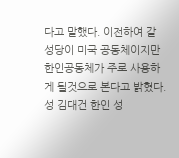다고 말했다. 이전하여 갈 성당이 미국 공동체이지만 한인공동체가 주로 사용하게 될것으로 본다고 밝혔다.
성 김대건 한인 성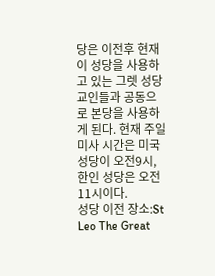당은 이전후 현재 이 성당을 사용하고 있는 그렛 성당 교인들과 공동으로 본당을 사용하게 된다. 현재 주일 미사 시간은 미국 성당이 오전9시, 한인 성당은 오전 11시이다.
성당 이전 장소:St Leo The Great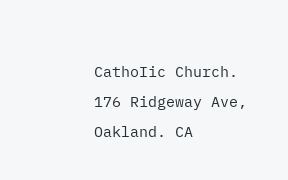CathoIic Church.
176 Ridgeway Ave, Oakland. CA